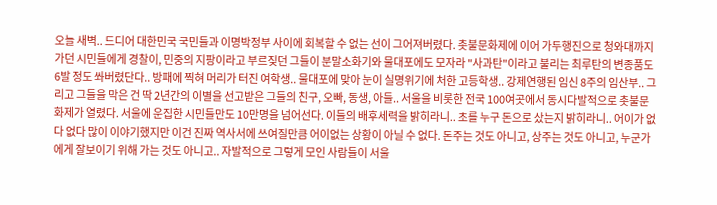오늘 새벽.. 드디어 대한민국 국민들과 이명박정부 사이에 회복할 수 없는 선이 그어져버렸다. 촛불문화제에 이어 가두행진으로 청와대까지 가던 시민들에게 경찰이, 민중의 지팡이라고 부르짖던 그들이 분말소화기와 물대포에도 모자라 "사과탄"이라고 불리는 최루탄의 변종품도 6발 정도 쏴버렸단다.. 방패에 찍혀 머리가 터진 여학생.. 물대포에 맞아 눈이 실명위기에 처한 고등학생.. 강제연행된 임신 8주의 임산부.. 그리고 그들을 막은 건 딱 2년간의 이별을 선고받은 그들의 친구, 오빠, 동생, 아들.. 서울을 비롯한 전국 100여곳에서 동시다발적으로 촛불문화제가 열렸다. 서울에 운집한 시민들만도 10만명을 넘어선다. 이들의 배후세력을 밝히라니.. 초를 누구 돈으로 샀는지 밝히라니.. 어이가 없다 없다 많이 이야기했지만 이건 진짜 역사서에 쓰여질만큼 어이없는 상황이 아닐 수 없다. 돈주는 것도 아니고, 상주는 것도 아니고, 누군가에게 잘보이기 위해 가는 것도 아니고.. 자발적으로 그렇게 모인 사람들이 서울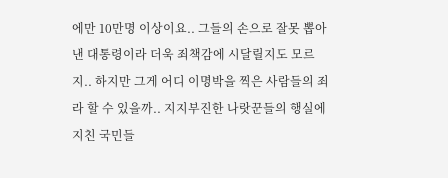에만 10만명 이상이요.. 그들의 손으로 잘못 뽑아낸 대통령이라 더욱 죄책감에 시달릴지도 모르지.. 하지만 그게 어디 이명박을 찍은 사람들의 죄라 할 수 있을까.. 지지부진한 나랏꾼들의 행실에 지친 국민들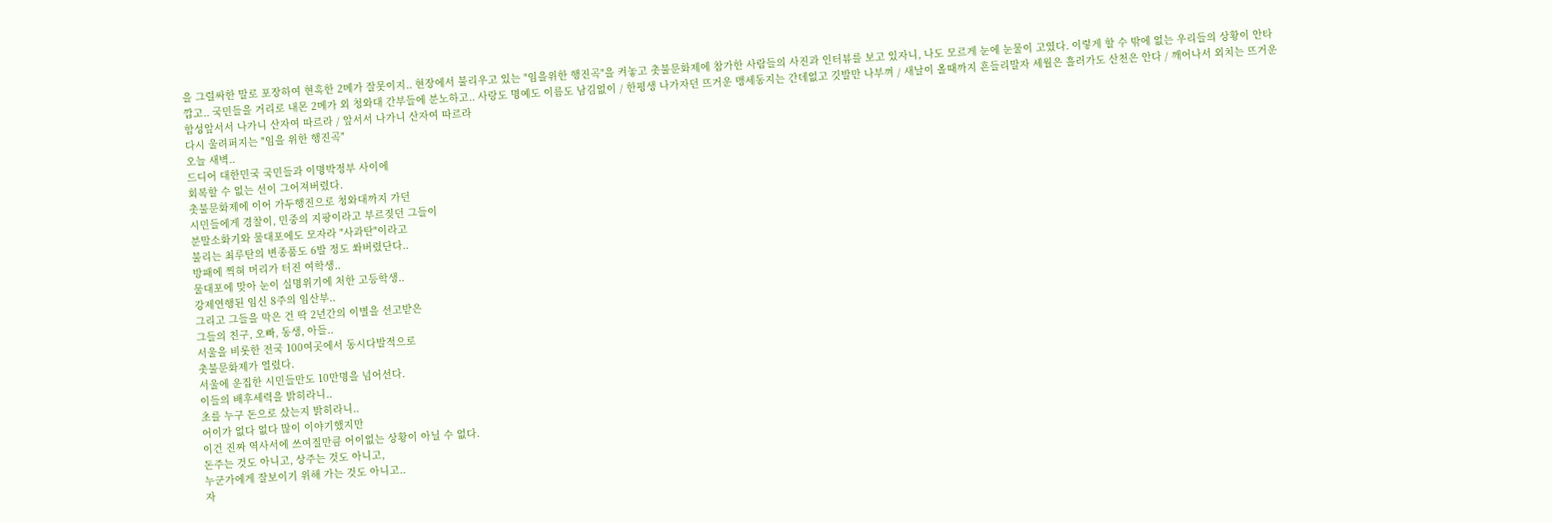을 그럴싸한 말로 포장하여 현혹한 2메가 잘못이지.. 현장에서 불리우고 있는 "임을위한 행진곡"을 켜놓고 촛불문화제에 참가한 사람들의 사진과 인터뷰를 보고 있자니, 나도 모르게 눈에 눈물이 고였다. 이렇게 할 수 밖에 없는 우리들의 상황이 안타깝고.. 국민들을 거리로 내몬 2메가 외 청와대 간부들에 분노하고.. 사랑도 명예도 이름도 남김없이 / 한평생 나가자던 뜨거운 맹세동지는 간데없고 깃발만 나부껴 / 새날이 올때까지 흔들리말자 세월은 흘러가도 산천은 안다 / 깨어나서 외치는 뜨거운 함성앞서서 나가니 산자여 따르라 / 앞서서 나가니 산자여 따르라
다시 울려퍼지는 "임을 위한 행진곡"
오늘 새벽..
드디어 대한민국 국민들과 이명박정부 사이에
회복할 수 없는 선이 그어져버렸다.
촛불문화제에 이어 가두행진으로 청와대까지 가던
시민들에게 경찰이, 민중의 지팡이라고 부르짖던 그들이
분말소화기와 물대포에도 모자라 "사과탄"이라고
불리는 최루탄의 변종품도 6발 정도 쏴버렸단다..
방패에 찍혀 머리가 터진 여학생..
물대포에 맞아 눈이 실명위기에 처한 고등학생..
강제연행된 임신 8주의 임산부..
그리고 그들을 막은 건 딱 2년간의 이별을 선고받은
그들의 친구, 오빠, 동생, 아들..
서울을 비롯한 전국 100여곳에서 동시다발적으로
촛불문화제가 열렸다.
서울에 운집한 시민들만도 10만명을 넘어선다.
이들의 배후세력을 밝히라니..
초를 누구 돈으로 샀는지 밝히라니..
어이가 없다 없다 많이 이야기했지만
이건 진짜 역사서에 쓰여질만큼 어이없는 상황이 아닐 수 없다.
돈주는 것도 아니고, 상주는 것도 아니고,
누군가에게 잘보이기 위해 가는 것도 아니고..
자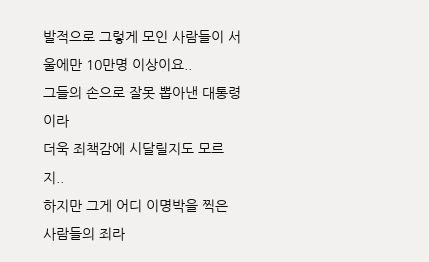발적으로 그렇게 모인 사람들이 서울에만 10만명 이상이요..
그들의 손으로 잘못 뽑아낸 대통령이라
더욱 죄책감에 시달릴지도 모르지..
하지만 그게 어디 이명박을 찍은 사람들의 죄라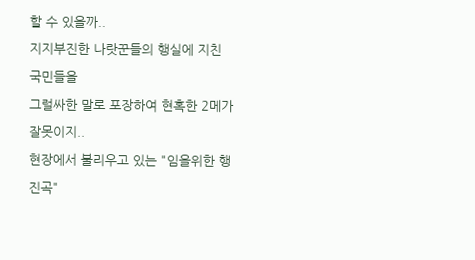할 수 있을까..
지지부진한 나랏꾼들의 행실에 지친 국민들을
그럴싸한 말로 포장하여 현혹한 2메가 잘못이지..
현장에서 불리우고 있는 "임을위한 행진곡"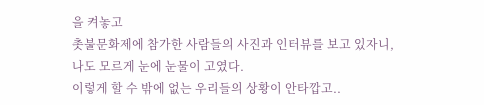을 켜놓고
촛불문화제에 참가한 사람들의 사진과 인터뷰를 보고 있자니,
나도 모르게 눈에 눈물이 고였다.
이렇게 할 수 밖에 없는 우리들의 상황이 안타깝고..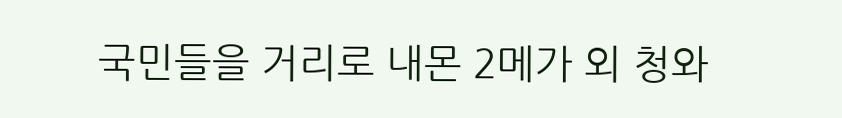국민들을 거리로 내몬 2메가 외 청와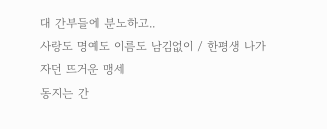대 간부들에 분노하고..
사랑도 명예도 이름도 남김없이 / 한평생 나가자던 뜨거운 맹세
동지는 간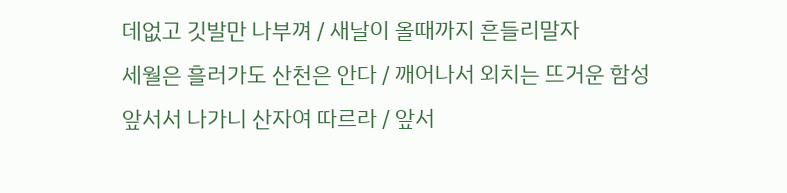데없고 깃발만 나부껴 / 새날이 올때까지 흔들리말자
세월은 흘러가도 산천은 안다 / 깨어나서 외치는 뜨거운 함성
앞서서 나가니 산자여 따르라 / 앞서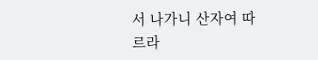서 나가니 산자여 따르라